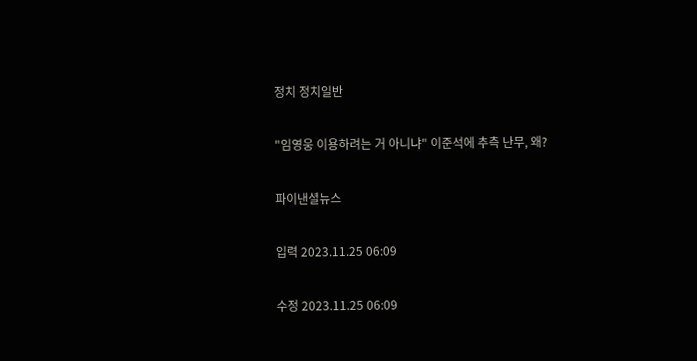정치 정치일반

"임영웅 이용하려는 거 아니냐" 이준석에 추측 난무, 왜?

파이낸셜뉴스

입력 2023.11.25 06:09

수정 2023.11.25 06:09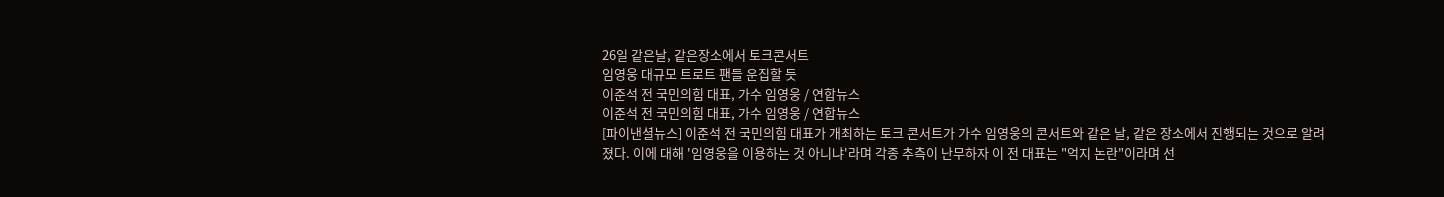26일 같은날, 같은장소에서 토크콘서트
임영웅 대규모 트로트 팬들 운집할 듯
이준석 전 국민의힘 대표, 가수 임영웅 / 연합뉴스
이준석 전 국민의힘 대표, 가수 임영웅 / 연합뉴스
[파이낸셜뉴스] 이준석 전 국민의힘 대표가 개최하는 토크 콘서트가 가수 임영웅의 콘서트와 같은 날, 같은 장소에서 진행되는 것으로 알려졌다. 이에 대해 '임영웅을 이용하는 것 아니냐'라며 각종 추측이 난무하자 이 전 대표는 "억지 논란"이라며 선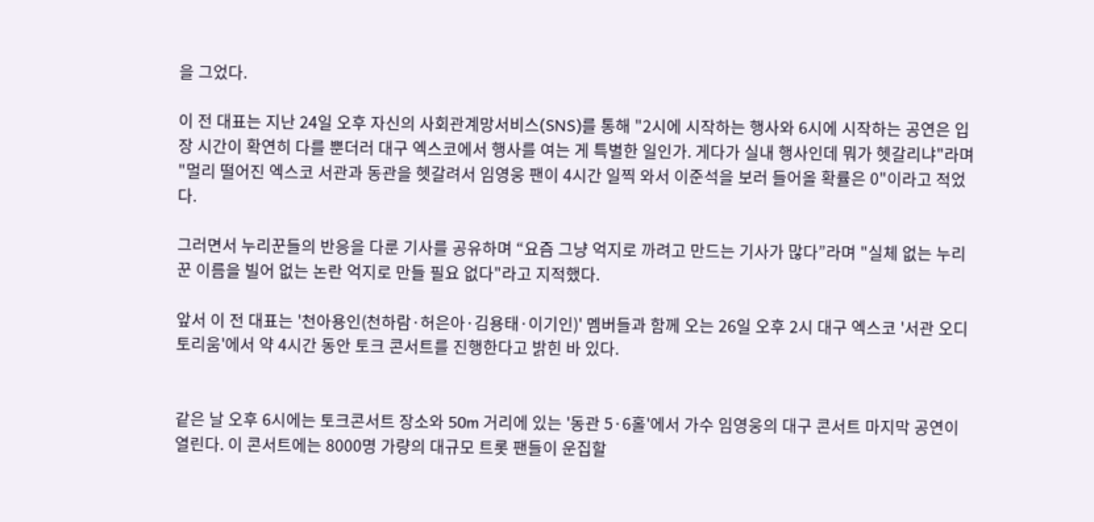을 그었다.

이 전 대표는 지난 24일 오후 자신의 사회관계망서비스(SNS)를 통해 "2시에 시작하는 행사와 6시에 시작하는 공연은 입장 시간이 확연히 다를 뿐더러 대구 엑스코에서 행사를 여는 게 특별한 일인가. 게다가 실내 행사인데 뭐가 헷갈리냐"라며 "멀리 떨어진 엑스코 서관과 동관을 헷갈려서 임영웅 팬이 4시간 일찍 와서 이준석을 보러 들어올 확률은 0"이라고 적었다.

그러면서 누리꾼들의 반응을 다룬 기사를 공유하며 “요즘 그냥 억지로 까려고 만드는 기사가 많다”라며 "실체 없는 누리꾼 이름을 빌어 없는 논란 억지로 만들 필요 없다"라고 지적했다.

앞서 이 전 대표는 '천아용인(천하람·허은아·김용태·이기인)' 멤버들과 함께 오는 26일 오후 2시 대구 엑스코 '서관 오디토리움'에서 약 4시간 동안 토크 콘서트를 진행한다고 밝힌 바 있다.


같은 날 오후 6시에는 토크콘서트 장소와 50m 거리에 있는 '동관 5·6홀'에서 가수 임영웅의 대구 콘서트 마지막 공연이 열린다. 이 콘서트에는 8000명 가량의 대규모 트롯 팬들이 운집할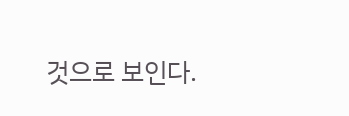것으로 보인다.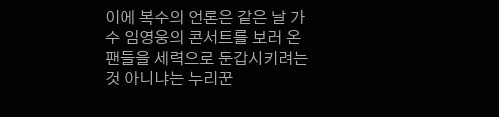이에 복수의 언론은 같은 날 가수 임영웅의 콘서트를 보러 온 팬들을 세력으로 둔갑시키려는 것 아니냐는 누리꾼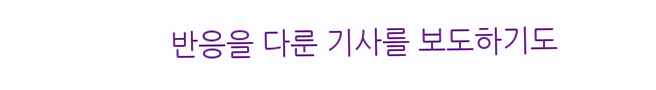반응을 다룬 기사를 보도하기도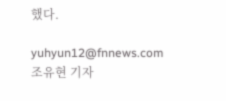했다.

yuhyun12@fnnews.com 조유현 기자